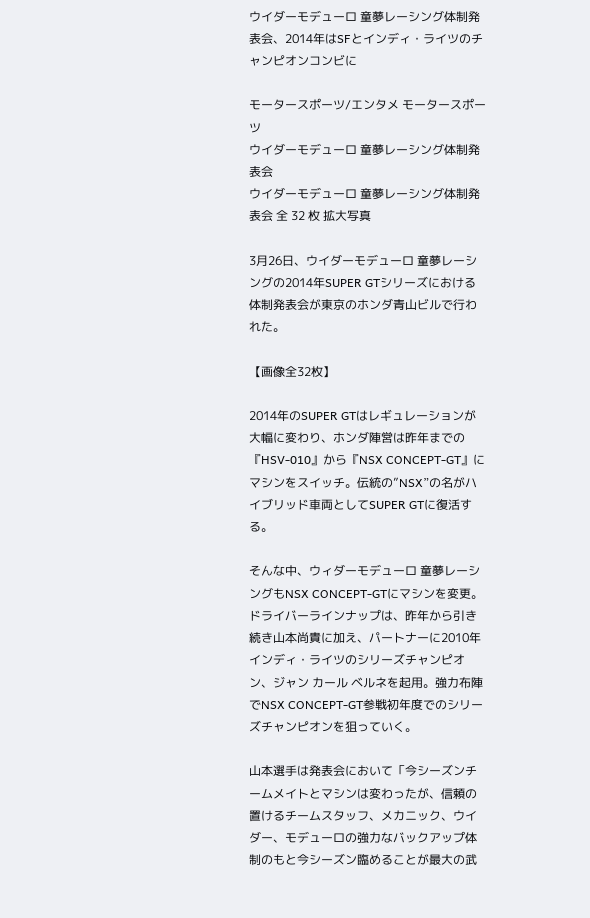ウイダーモデューロ 童夢レーシング体制発表会、2014年はSFとインディ・ライツのチャンピオンコンビに

モータースポーツ/エンタメ モータースポーツ
ウイダーモデューロ 童夢レーシング体制発表会
ウイダーモデューロ 童夢レーシング体制発表会 全 32 枚 拡大写真

3月26日、ウイダーモデューロ 童夢レーシングの2014年SUPER GTシリーズにおける体制発表会が東京のホンダ青山ビルで行われた。

【画像全32枚】

2014年のSUPER GTはレギュレーションが大幅に変わり、ホンダ陣営は昨年までの『HSV-010』から『NSX CONCEPT-GT』にマシンをスイッチ。伝統の”NSX”の名がハイブリッド車両としてSUPER GTに復活する。

そんな中、ウィダーモデューロ 童夢レーシングもNSX CONCEPT-GTにマシンを変更。ドライバーラインナップは、昨年から引き続き山本尚貴に加え、パートナーに2010年インディ・ライツのシリーズチャンピオン、ジャン カール ベルネを起用。強力布陣でNSX CONCEPT-GT参戦初年度でのシリーズチャンピオンを狙っていく。

山本選手は発表会において「今シーズンチームメイトとマシンは変わったが、信頼の置けるチームスタッフ、メカニック、ウイダー、モデューロの強力なバックアップ体制のもと今シーズン臨めることが最大の武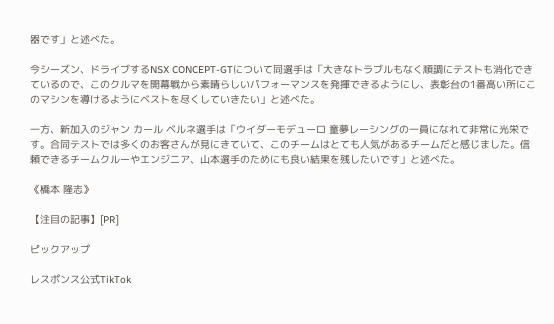器です」と述べた。

今シーズン、ドライブするNSX CONCEPT-GTについて同選手は「大きなトラブルもなく順調にテストも消化できているので、このクルマを開幕戦から素晴らしいパフォーマンスを発揮できるようにし、表彰台の1番高い所にこのマシンを導けるようにベストを尽くしていきたい」と述べた。

一方、新加入のジャン カール ベルネ選手は「ウイダーモデューロ 童夢レーシングの一員になれて非常に光栄です。合同テストでは多くのお客さんが見にきていて、このチームはとても人気があるチームだと感じました。信頼できるチームクルーやエンジニア、山本選手のためにも良い結果を残したいです」と述べた。

《橋本 隆志》

【注目の記事】[PR]

ピックアップ

レスポンス公式TikTok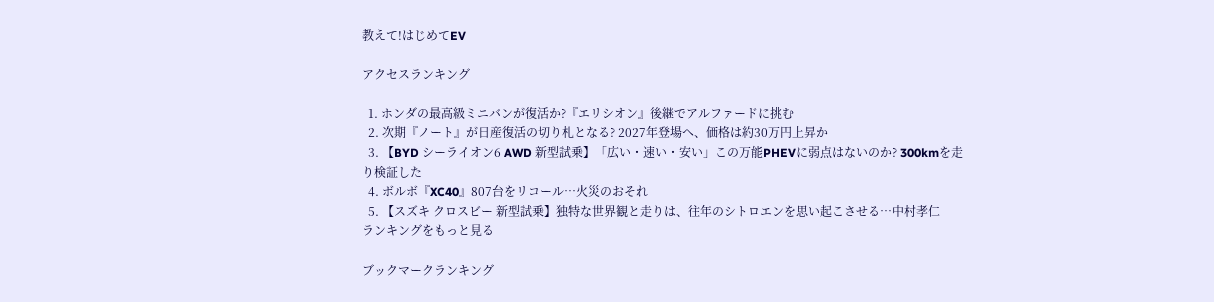教えて!はじめてEV

アクセスランキング

  1. ホンダの最高級ミニバンが復活か?『エリシオン』後継でアルファードに挑む
  2. 次期『ノート』が日産復活の切り札となる? 2027年登場へ、価格は約30万円上昇か
  3. 【BYD シーライオン6 AWD 新型試乗】「広い・速い・安い」この万能PHEVに弱点はないのか? 300kmを走り検証した
  4. ボルボ『XC40』807台をリコール…火災のおそれ
  5. 【スズキ クロスビー 新型試乗】独特な世界観と走りは、往年のシトロエンを思い起こさせる…中村孝仁
ランキングをもっと見る

ブックマークランキング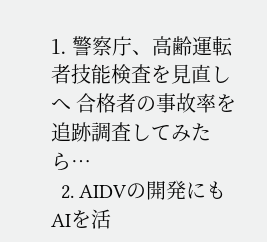1. 警察庁、高齢運転者技能検査を見直しへ 合格者の事故率を追跡調査してみたら…
  2. AIDVの開発にもAIを活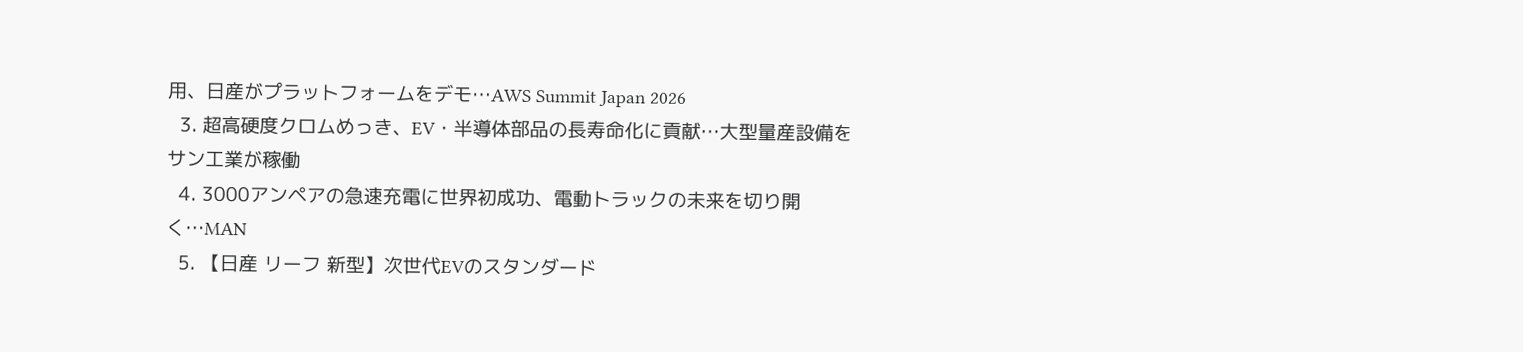用、日産がプラットフォームをデモ…AWS Summit Japan 2026
  3. 超高硬度クロムめっき、EV・半導体部品の長寿命化に貢献…大型量産設備をサン工業が稼働
  4. 3000アンペアの急速充電に世界初成功、電動トラックの未来を切り開く…MAN
  5. 【日産 リーフ 新型】次世代EVのスタンダード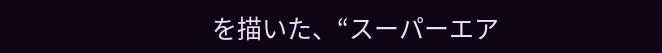を描いた、“スーパーエア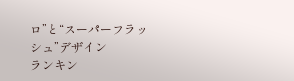ロ”と“スーパーフラッシュ”デザイン
ランキン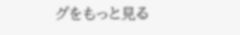グをもっと見る